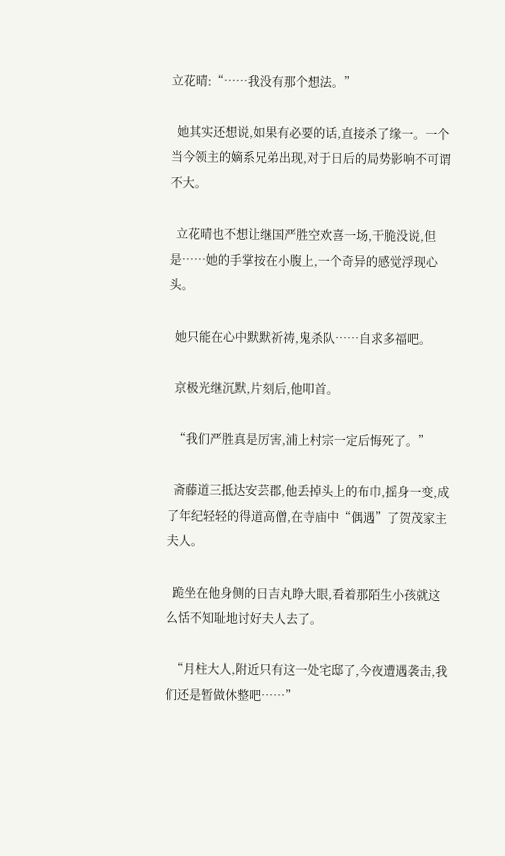立花晴:“……我没有那个想法。”

  她其实还想说,如果有必要的话,直接杀了缘一。一个当今领主的嫡系兄弟出现,对于日后的局势影响不可谓不大。

  立花晴也不想让继国严胜空欢喜一场,干脆没说,但是……她的手掌按在小腹上,一个奇异的感觉浮现心头。

  她只能在心中默默祈祷,鬼杀队……自求多福吧。

  京极光继沉默,片刻后,他叩首。

  “我们严胜真是厉害,浦上村宗一定后悔死了。”

  斋藤道三抵达安芸郡,他丢掉头上的布巾,摇身一变,成了年纪轻轻的得道高僧,在寺庙中“偶遇”了贺茂家主夫人。

  跪坐在他身侧的日吉丸睁大眼,看着那陌生小孩就这么恬不知耻地讨好夫人去了。

  “月柱大人,附近只有这一处宅邸了,今夜遭遇袭击,我们还是暂做休整吧……”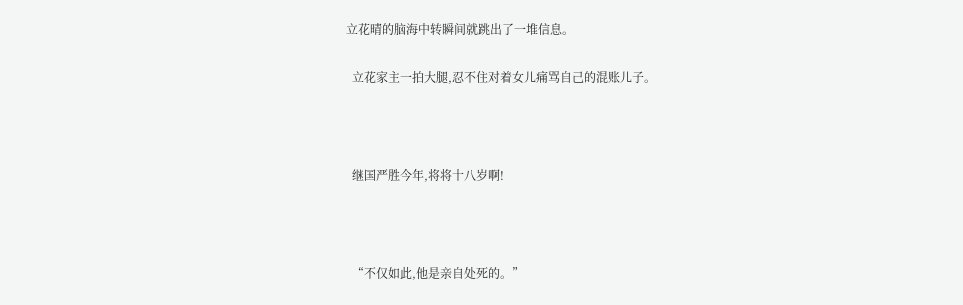立花晴的脑海中转瞬间就跳出了一堆信息。

  立花家主一拍大腿,忍不住对着女儿痛骂自己的混账儿子。



  继国严胜今年,将将十八岁啊!



  “不仅如此,他是亲自处死的。”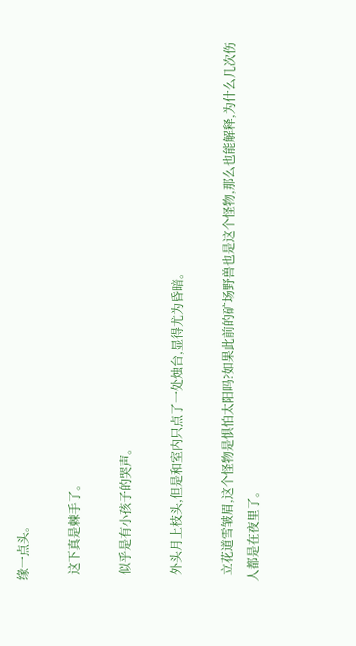缘一点头。

  这下真是棘手了。

  似乎是有小孩子的哭声。

  外头月上枝头,但是和室内只点了一处烛台,显得尤为昏暗。

  立花道雪皱眉,这个怪物是惧怕太阳吗?如果此前的矿场野兽也是这个怪物,那么也能解释,为什么几次伤人都是在夜里了。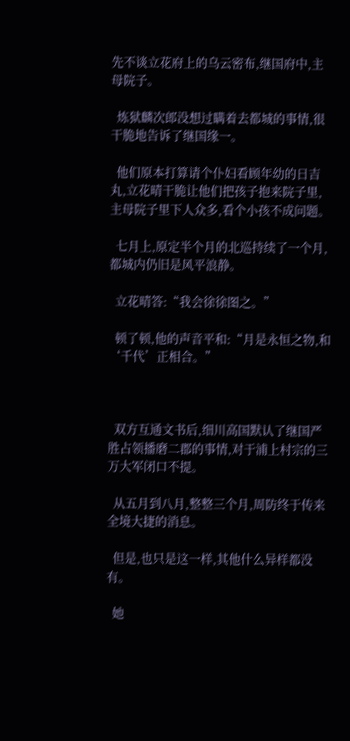先不谈立花府上的乌云密布,继国府中,主母院子。

  炼狱麟次郎没想过瞒着去都城的事情,很干脆地告诉了继国缘一。

  他们原本打算请个仆妇看顾年幼的日吉丸,立花晴干脆让他们把孩子抱来院子里,主母院子里下人众多,看个小孩不成问题。

  七月上,原定半个月的北巡持续了一个月,都城内仍旧是风平浪静。

  立花晴答:“我会徐徐图之。”

  顿了顿,他的声音平和:“月是永恒之物,和‘千代’正相合。”



  双方互通文书后,细川高国默认了继国严胜占领播磨二郡的事情,对于浦上村宗的三万大军闭口不提。

  从五月到八月,整整三个月,周防终于传来全境大捷的消息。

  但是,也只是这一样,其他什么异样都没有。

  她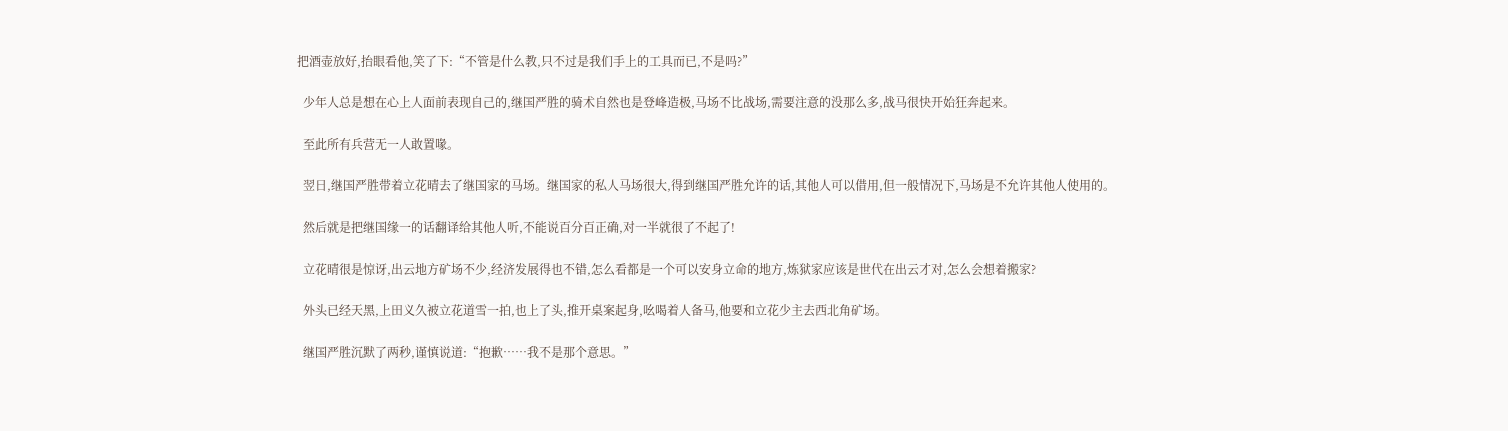把酒壶放好,抬眼看他,笑了下:“不管是什么教,只不过是我们手上的工具而已,不是吗?”

  少年人总是想在心上人面前表现自己的,继国严胜的骑术自然也是登峰造极,马场不比战场,需要注意的没那么多,战马很快开始狂奔起来。

  至此所有兵营无一人敢置喙。

  翌日,继国严胜带着立花晴去了继国家的马场。继国家的私人马场很大,得到继国严胜允许的话,其他人可以借用,但一般情况下,马场是不允许其他人使用的。

  然后就是把继国缘一的话翻译给其他人听,不能说百分百正确,对一半就很了不起了!

  立花晴很是惊讶,出云地方矿场不少,经济发展得也不错,怎么看都是一个可以安身立命的地方,炼狱家应该是世代在出云才对,怎么会想着搬家?

  外头已经天黑,上田义久被立花道雪一拍,也上了头,推开桌案起身,吆喝着人备马,他要和立花少主去西北角矿场。

  继国严胜沉默了两秒,谨慎说道:“抱歉……我不是那个意思。”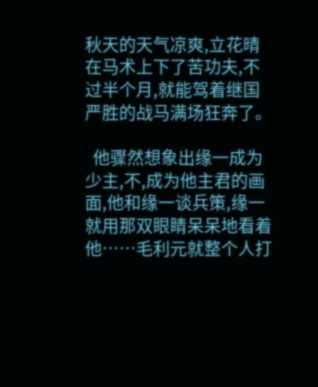秋天的天气凉爽,立花晴在马术上下了苦功夫,不过半个月,就能驾着继国严胜的战马满场狂奔了。

  他骤然想象出缘一成为少主,不,成为他主君的画面,他和缘一谈兵策,缘一就用那双眼睛呆呆地看着他……毛利元就整个人打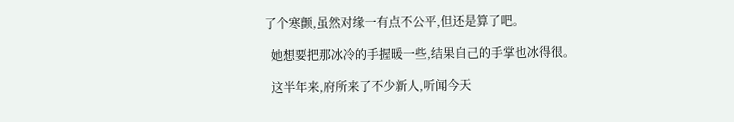了个寒颤,虽然对缘一有点不公平,但还是算了吧。

  她想要把那冰冷的手握暖一些,结果自己的手掌也冰得很。

  这半年来,府所来了不少新人,听闻今天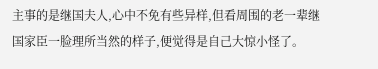主事的是继国夫人,心中不免有些异样,但看周围的老一辈继国家臣一脸理所当然的样子,便觉得是自己大惊小怪了。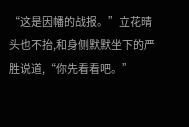“这是因幡的战报。”立花晴头也不抬,和身侧默默坐下的严胜说道,“你先看看吧。”